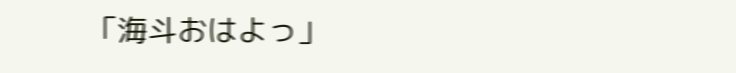「海斗おはよっ」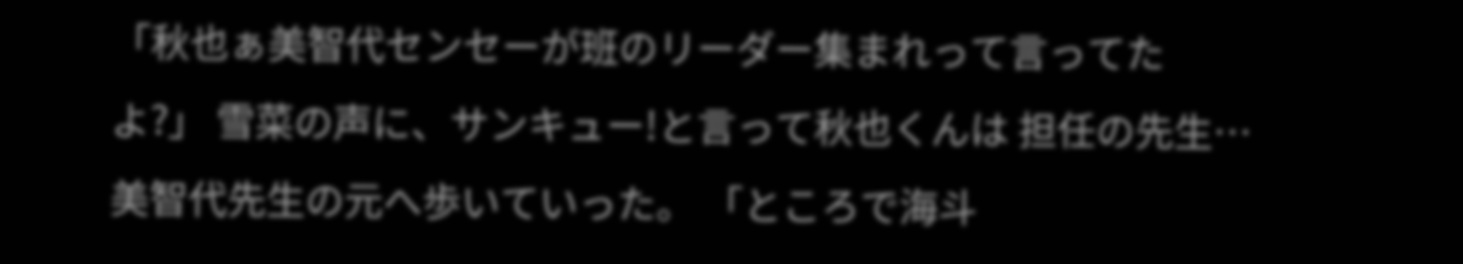「秋也ぁ美智代センセーが班のリーダー集まれって言ってたよ?」 雪菜の声に、サンキュー!と言って秋也くんは 担任の先生…美智代先生の元へ歩いていった。 「ところで海斗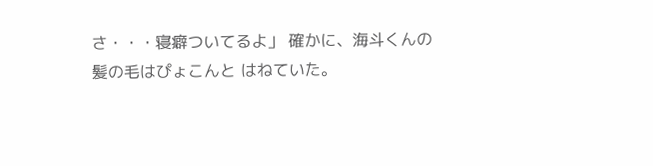さ・・・寝癖ついてるよ」 確かに、海斗くんの髪の毛はぴょこんと はねていた。